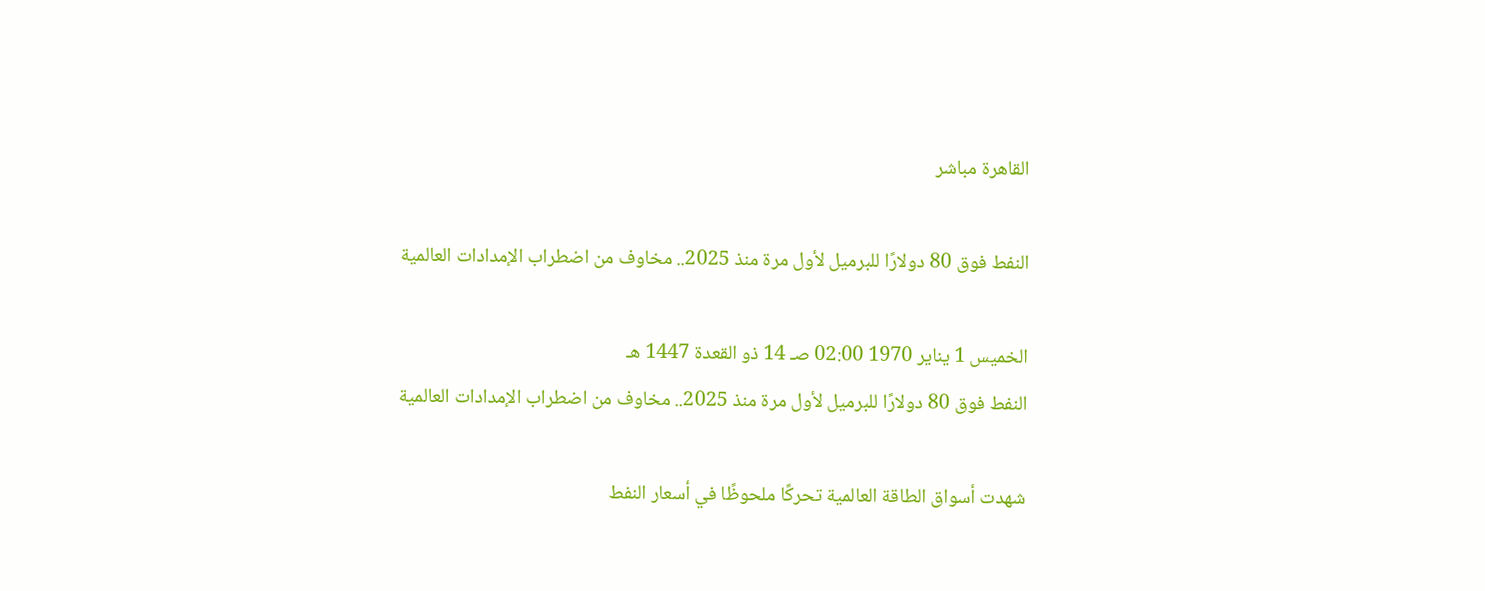القاهرة مباشر

النفط فوق 80 دولارًا للبرميل لأول مرة منذ 2025.. مخاوف من اضطراب الإمدادات العالمية

الخميس 1 يناير 1970 02:00 صـ 14 ذو القعدة 1447 هـ
النفط فوق 80 دولارًا للبرميل لأول مرة منذ 2025.. مخاوف من اضطراب الإمدادات العالمية

شهدت أسواق الطاقة العالمية تحركًا ملحوظًا في أسعار النفط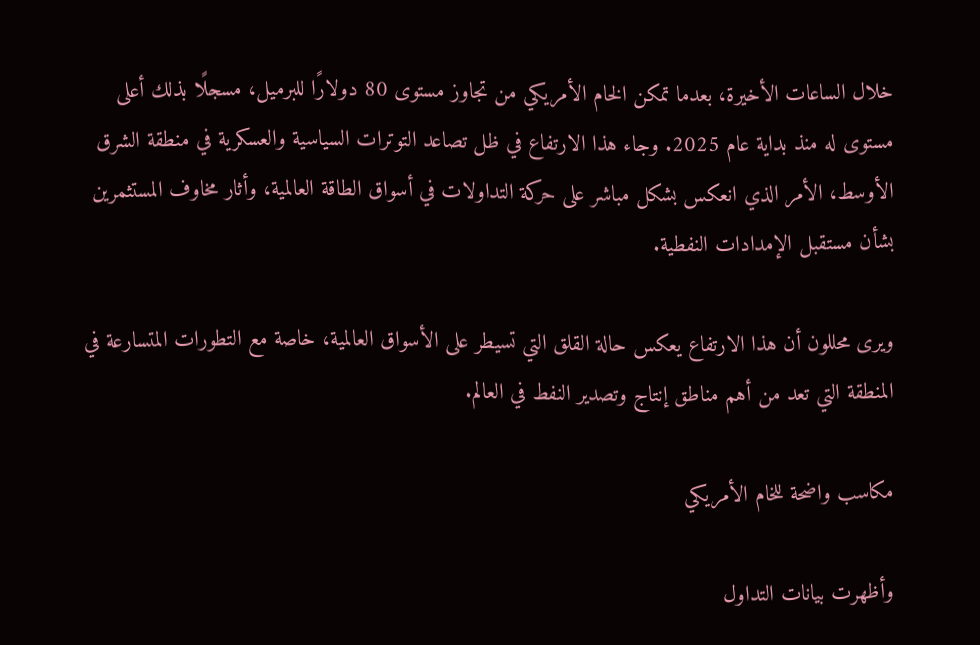خلال الساعات الأخيرة، بعدما تمكن الخام الأمريكي من تجاوز مستوى 80 دولارًا للبرميل، مسجلًا بذلك أعلى مستوى له منذ بداية عام 2025. وجاء هذا الارتفاع في ظل تصاعد التوترات السياسية والعسكرية في منطقة الشرق الأوسط، الأمر الذي انعكس بشكل مباشر على حركة التداولات في أسواق الطاقة العالمية، وأثار مخاوف المستثمرين بشأن مستقبل الإمدادات النفطية.

ويرى محللون أن هذا الارتفاع يعكس حالة القلق التي تسيطر على الأسواق العالمية، خاصة مع التطورات المتسارعة في المنطقة التي تعد من أهم مناطق إنتاج وتصدير النفط في العالم.

مكاسب واضحة للخام الأمريكي

وأظهرت بيانات التداول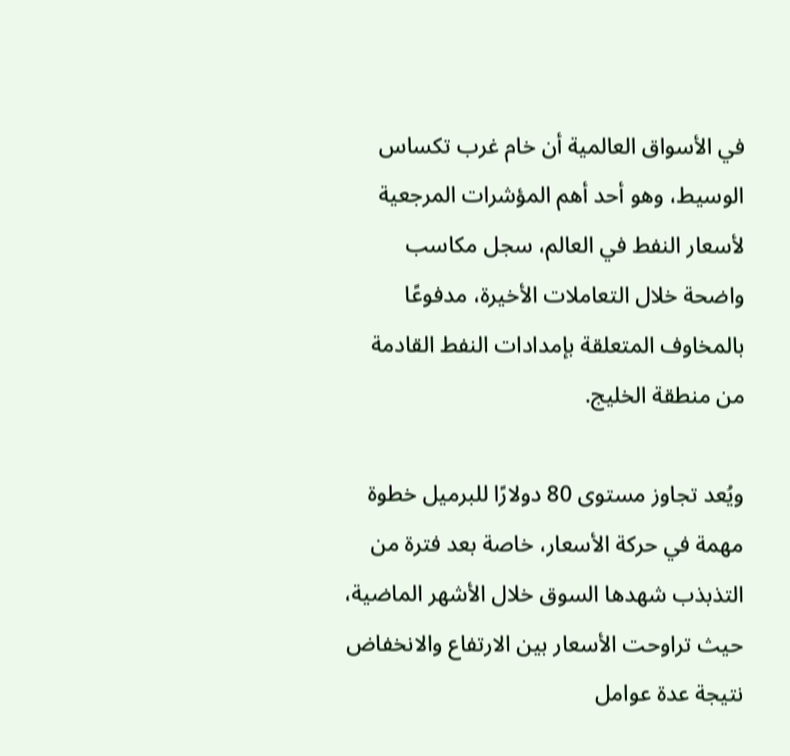في الأسواق العالمية أن خام غرب تكساس الوسيط، وهو أحد أهم المؤشرات المرجعية لأسعار النفط في العالم، سجل مكاسب واضحة خلال التعاملات الأخيرة، مدفوعًا بالمخاوف المتعلقة بإمدادات النفط القادمة من منطقة الخليج.

ويُعد تجاوز مستوى 80 دولارًا للبرميل خطوة مهمة في حركة الأسعار، خاصة بعد فترة من التذبذب شهدها السوق خلال الأشهر الماضية، حيث تراوحت الأسعار بين الارتفاع والانخفاض نتيجة عدة عوامل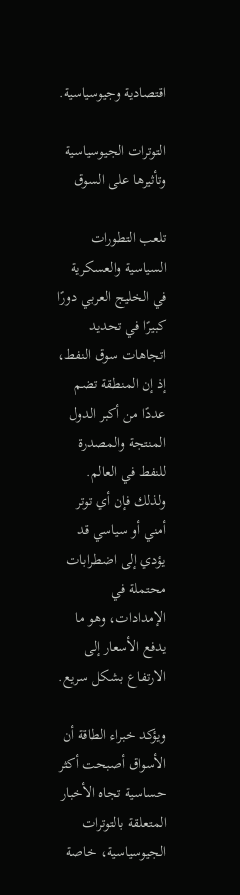اقتصادية وجيوسياسية.

التوترات الجيوسياسية وتأثيرها على السوق

تلعب التطورات السياسية والعسكرية في الخليج العربي دورًا كبيرًا في تحديد اتجاهات سوق النفط، إذ إن المنطقة تضم عددًا من أكبر الدول المنتجة والمصدرة للنفط في العالم. ولذلك فإن أي توتر أمني أو سياسي قد يؤدي إلى اضطرابات محتملة في الإمدادات، وهو ما يدفع الأسعار إلى الارتفاع بشكل سريع.

ويؤكد خبراء الطاقة أن الأسواق أصبحت أكثر حساسية تجاه الأخبار المتعلقة بالتوترات الجيوسياسية، خاصة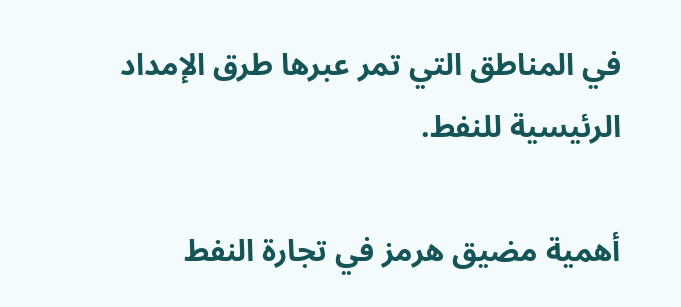في المناطق التي تمر عبرها طرق الإمداد الرئيسية للنفط.

أهمية مضيق هرمز في تجارة النفط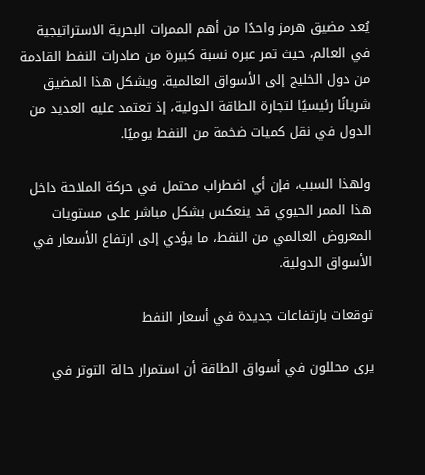يُعد مضيق هرمز واحدًا من أهم الممرات البحرية الاستراتيجية في العالم، حيث تمر عبره نسبة كبيرة من صادرات النفط القادمة من دول الخليج إلى الأسواق العالمية. ويشكل هذا المضيق شريانًا رئيسيًا لتجارة الطاقة الدولية، إذ تعتمد عليه العديد من الدول في نقل كميات ضخمة من النفط يوميًا.

ولهذا السبب، فإن أي اضطراب محتمل في حركة الملاحة داخل هذا الممر الحيوي قد ينعكس بشكل مباشر على مستويات المعروض العالمي من النفط، ما يؤدي إلى ارتفاع الأسعار في الأسواق الدولية.

توقعات بارتفاعات جديدة في أسعار النفط

يرى محللون في أسواق الطاقة أن استمرار حالة التوتر في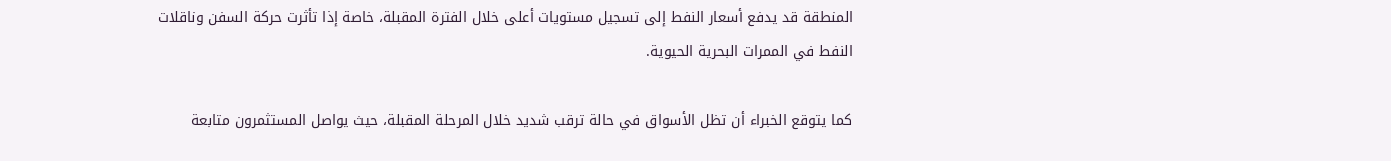المنطقة قد يدفع أسعار النفط إلى تسجيل مستويات أعلى خلال الفترة المقبلة، خاصة إذا تأثرت حركة السفن وناقلات النفط في الممرات البحرية الحيوية.

كما يتوقع الخبراء أن تظل الأسواق في حالة ترقب شديد خلال المرحلة المقبلة، حيث يواصل المستثمرون متابعة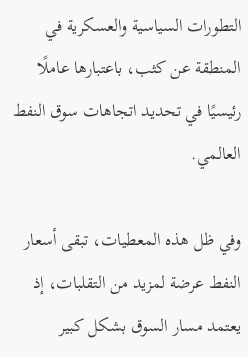التطورات السياسية والعسكرية في المنطقة عن كثب، باعتبارها عاملًا رئيسيًا في تحديد اتجاهات سوق النفط العالمي.

وفي ظل هذه المعطيات، تبقى أسعار النفط عرضة لمزيد من التقلبات، إذ يعتمد مسار السوق بشكل كبير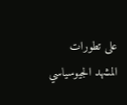على تطورات المشهد الجيوسياسي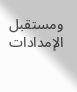ومستقبل الإمدادات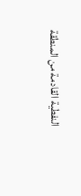النفطية القادمة من المنطقة